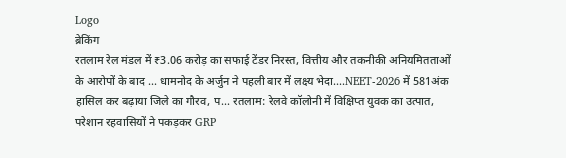Logo
ब्रेकिंग
रतलाम रेल मंडल में ₹3.06 करोड़ का सफाई टेंडर निरस्त, वित्तीय और तकनीकी अनियमितताओं के आरोपों के बाद ... धामनोद के अर्जुन ने पहली बार में लक्ष्य भेदा....NEET-2026 में 581अंक हासिल कर बढ़ाया जिले का गौरव, प... रतलाम: रेलवे कॉलोनी में विक्षिप्त युवक का उत्पात, परेशान रहवासियों ने पकड़कर GRP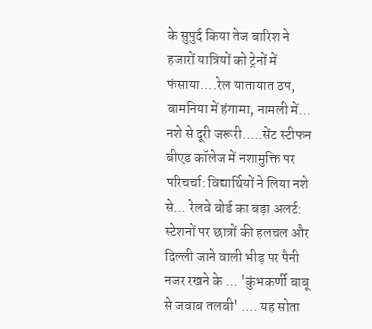के सुपुर्द किया तेज बारिश ने हजारों यात्रियों को ट्रेनों में फंसाया....रेल यातायात ठप, बामनिया में हंगामा, नामली में... नशे से दूरी जरूरी.....सेंट स्टीफन बीएड कॉलेज में नशामुक्ति पर परिचर्चा: विद्यार्थियों ने लिया नशे से... रेलवे बोर्ड का बड़ा अलर्ट: स्टेशनों पर छात्रों की हलचल और दिल्ली जाने वाली भीड़ पर पैनी नजर रखने के ... 'कुंभकर्णी बाबू से जवाब तलबी' .... यह सोता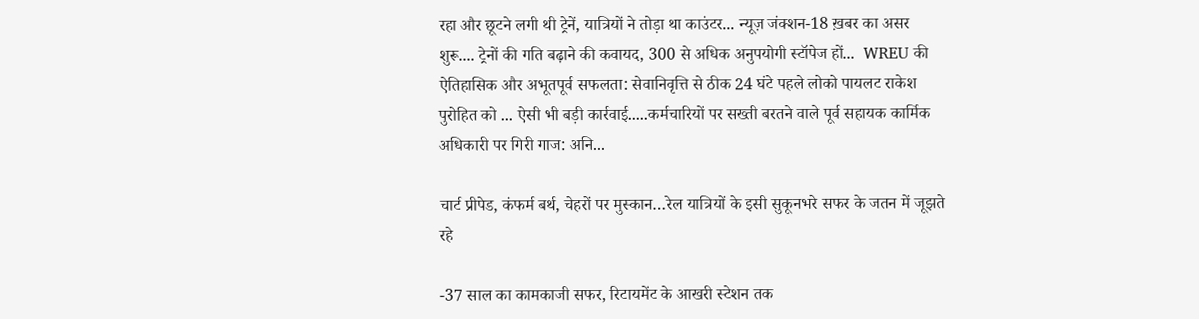रहा और छूटने लगी थी ट्रेनें, यात्रियों ने तोड़ा था काउंटर... न्यूज़ जंक्शन-18 ख़बर का असर शुरू.... ट्रेनों की गति बढ़ाने की कवायद, 300 से अधिक अनुपयोगी स्टॉपेज हों...  WREU की ऐतिहासिक और अभूतपूर्व सफलता: सेवानिवृत्ति से ठीक 24 घंटे पहले लोको पायलट राकेश पुरोहित को ... ऐसी भी बड़ी कार्रवाई.....कर्मचारियों पर सख्ती बरतने वाले पूर्व सहायक कार्मिक अधिकारी पर गिरी गाज: अनि...

चार्ट प्रीपेड, कंफर्म बर्थ, चेहरों पर मुस्कान…रेल यात्रियों के इसी सुकूनभरे सफर के जतन में जूझते रहे

-37 साल का कामकाजी सफर, रिटायमेंट के आखरी स्टेशन तक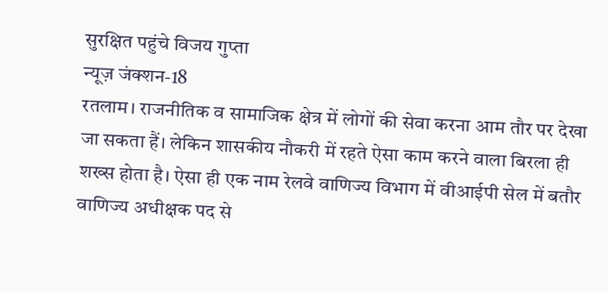सुरक्षित पहुंचे विजय गुप्ता
न्यूज़ जंक्शन-18
रतलाम। राजनीतिक व सामाजिक क्षेत्र में लोगों की सेवा करना आम तौर पर देखा जा सकता हैं। लेकिन शासकीय नौकरी में रहते ऐसा काम करने वाला बिरला ही शख्स होता है। ऐसा ही एक नाम रेलवे वाणिज्य विभाग में वीआईपी सेल में बतौर वाणिज्य अधीक्षक पद से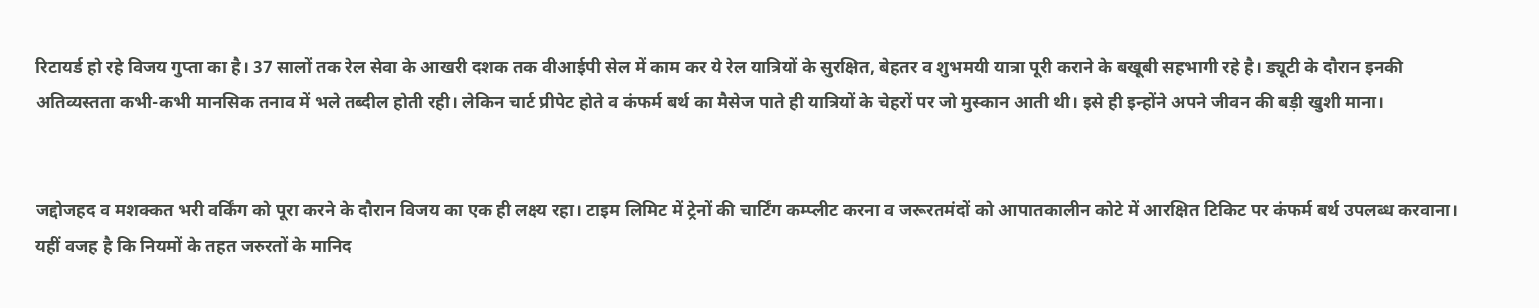रिटायर्ड हो रहे विजय गुप्ता का है। 37 सालों तक रेल सेवा के आखरी दशक तक वीआईपी सेल में काम कर ये रेल यात्रियों के सुरक्षित, बेहतर व शुभमयी यात्रा पूरी कराने के बखूबी सहभागी रहे है। ड्यूटी के दौरान इनकी अतिव्यस्तता कभी-कभी मानसिक तनाव में भले तब्दील होती रही। लेकिन चार्ट प्रीपेट होते व कंफर्म बर्थ का मैसेज पाते ही यात्रियों के चेहरों पर जो मुस्कान आती थी। इसे ही इन्होंने अपने जीवन की बड़ी खुशी माना।


जद्दोजहद व मशक्कत भरी वर्किंग को पूरा करने के दौरान विजय का एक ही लक्ष्य रहा। टाइम लिमिट में ट्रेनों की चार्टिंग कम्प्लीट करना व जरूरतमंदों को आपातकालीन कोटे में आरक्षित टिकिट पर कंफर्म बर्थ उपलब्ध करवाना। यहीं वजह है कि नियमों के तहत जरुरतों के मानिद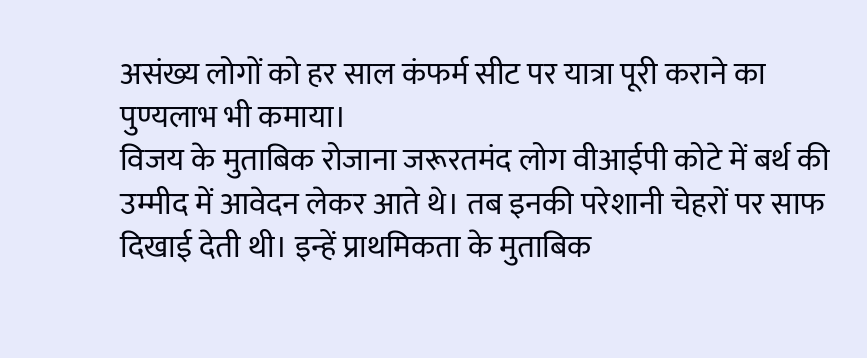असंख्य लोगों को हर साल कंफर्म सीट पर यात्रा पूरी कराने का पुण्यलाभ भी कमाया।
विजय के मुताबिक रोजाना जरूरतमंद लोग वीआईपी कोटे में बर्थ की उम्मीद में आवेदन लेकर आते थे। तब इनकी परेशानी चेहरों पर साफ दिखाई देती थी। इन्हें प्राथमिकता के मुताबिक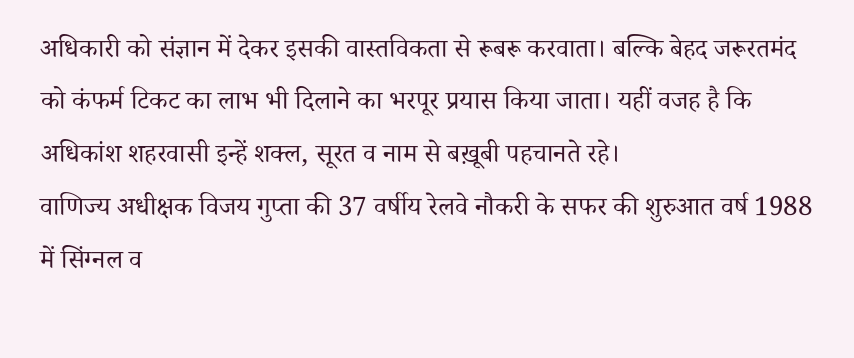अधिकारी को संज्ञान में देकर इसकी वास्तविकता से रूबरू करवाता। बल्कि बेहद जरूरतमंद को कंफर्म टिकट का लाभ भी दिलाने का भरपूर प्रयास किया जाता। यहीं वजह है कि अधिकांश शहरवासी इन्हें शक्ल, सूरत व नाम से बख़ूबी पहचानते रहे।
वाणिज्य अधीक्षक विजय गुप्ता की 37 वर्षीय रेलवे नौकरी के सफर की शुरुआत वर्ष 1988 में सिंग्नल व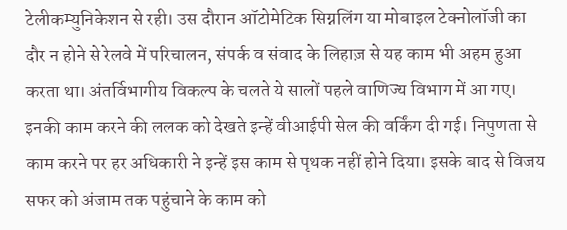टेलीकम्युनिकेशन से रही। उस दौरान ऑटोमेटिक सिग्नलिंग या मोबाइल टेक्नोलॉजी का दौर न होने से रेलवे में परिचालन, संपर्क व संवाद के लिहाज़ से यह काम भी अहम हुआ करता था। अंतर्विभागीय विकल्प के चलते ये सालों पहले वाणिज्य विभाग में आ गए। इनकी काम करने की ललक को देखते इन्हें वीआईपी सेल की वर्किंग दी गई। निपुणता से काम करने पर हर अधिकारी ने इन्हें इस काम से पृथक नहीं होने दिया। इसके बाद से विजय सफर को अंजाम तक पहुंचाने के काम को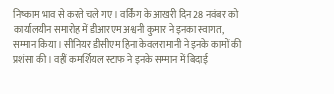निष्काम भाव से करते चले गए। वर्किंग के आखरी दिन 28 नवंबर को कार्यालयीन समारोह में डीआरएम अश्वनी कुमार ने इनका स्वागत, सम्मान किया। सीनियर डीसीएम हिना केवलरामानी ने इनके कामों की प्रशंसा की। वहीं कमर्शियल स्टाफ ने इनके सम्मान में बिदाई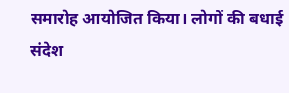समारोह आयोजित किया। लोगों की बधाई संदेश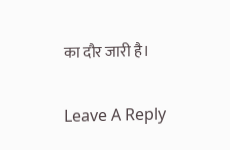का दौर जारी है।

Leave A Reply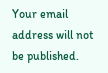Your email address will not be published.